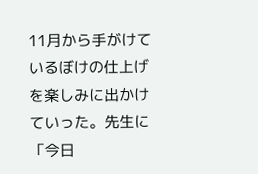11月から手がけているぼけの仕上げを楽しみに出かけていった。先生に
「今日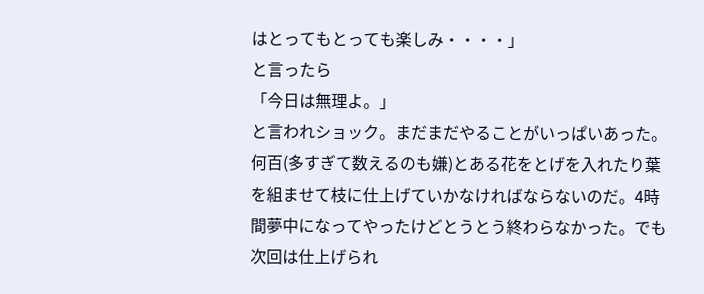はとってもとっても楽しみ・・・・」
と言ったら
「今日は無理よ。」
と言われショック。まだまだやることがいっぱいあった。何百(多すぎて数えるのも嫌)とある花をとげを入れたり葉を組ませて枝に仕上げていかなければならないのだ。4時間夢中になってやったけどとうとう終わらなかった。でも次回は仕上げられ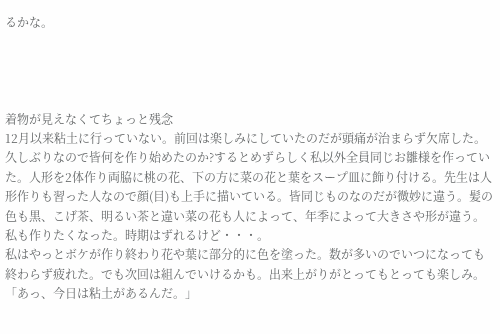るかな。




着物が見えなくてちょっと残念
12月以来粘土に行っていない。前回は楽しみにしていたのだが頭痛が治まらず欠席した。久しぶりなので皆何を作り始めたのか?するとめずらしく私以外全員同じお雛様を作っていた。人形を2体作り両脇に桃の花、下の方に菜の花と葉をスープ皿に飾り付ける。先生は人形作りも習った人なので顔(目)も上手に描いている。皆同じものなのだが微妙に違う。髪の色も黒、こげ茶、明るい茶と違い菜の花も人によって、年季によって大きさや形が違う。私も作りたくなった。時期はずれるけど・・・。
私はやっとボケが作り終わり花や葉に部分的に色を塗った。数が多いのでいつになっても終わらず疲れた。でも次回は組んでいけるかも。出来上がりがとってもとっても楽しみ。
「あっ、今日は粘土があるんだ。」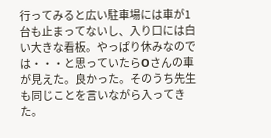行ってみると広い駐車場には車が1台も止まってないし、入り口には白い大きな看板。やっぱり休みなのでは・・・と思っていたらOさんの車が見えた。良かった。そのうち先生も同じことを言いながら入ってきた。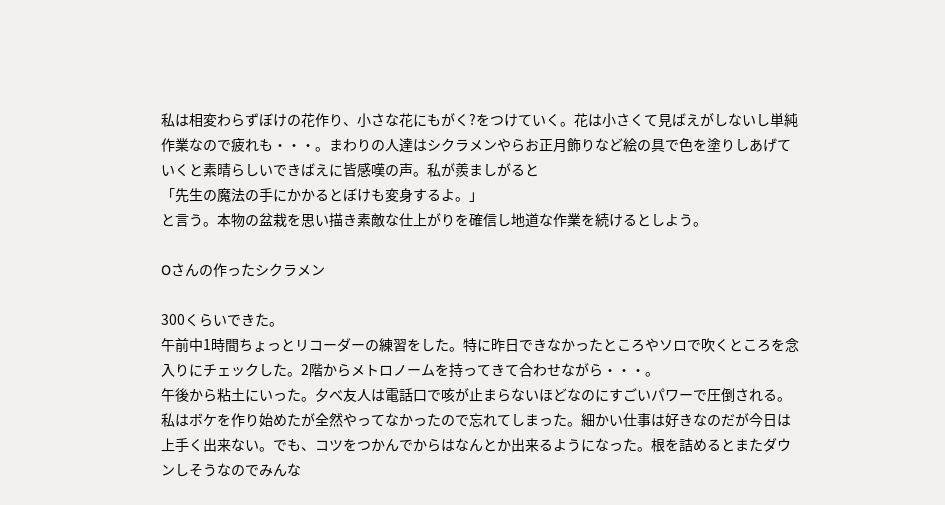私は相変わらずぼけの花作り、小さな花にもがく?をつけていく。花は小さくて見ばえがしないし単純作業なので疲れも・・・。まわりの人達はシクラメンやらお正月飾りなど絵の具で色を塗りしあげていくと素晴らしいできばえに皆感嘆の声。私が羨ましがると
「先生の魔法の手にかかるとぼけも変身するよ。」
と言う。本物の盆栽を思い描き素敵な仕上がりを確信し地道な作業を続けるとしよう。

Oさんの作ったシクラメン

300くらいできた。
午前中1時間ちょっとリコーダーの練習をした。特に昨日できなかったところやソロで吹くところを念入りにチェックした。2階からメトロノームを持ってきて合わせながら・・・。
午後から粘土にいった。夕べ友人は電話口で咳が止まらないほどなのにすごいパワーで圧倒される。私はボケを作り始めたが全然やってなかったので忘れてしまった。細かい仕事は好きなのだが今日は上手く出来ない。でも、コツをつかんでからはなんとか出来るようになった。根を詰めるとまたダウンしそうなのでみんな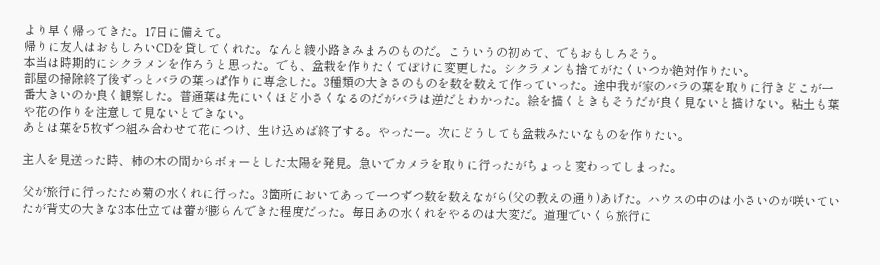より早く帰ってきた。17日に備えて。
帰りに友人はおもしろいCDを貸してくれた。なんと綾小路きみまろのものだ。こういうの初めて、でもおもしろそう。
本当は時期的にシクラメンを作ろうと思った。でも、盆栽を作りたくてぼけに変更した。シクラメンも捨てがたくいつか絶対作りたい。
部屋の掃除終了後ずっとバラの葉っぱ作りに専念した。3種類の大きさのものを数を数えて作っていった。途中我が家のバラの葉を取りに行きどこが一番大きいのか良く観察した。普通葉は先にいくほど小さくなるのだがバラは逆だとわかった。絵を描くときもそうだが良く見ないと描けない。粘土も葉や花の作りを注意して見ないとできない。
あとは葉を5枚ずつ組み合わせて花につけ、生け込めば終了する。やったー。次にどうしても盆栽みたいなものを作りたい。

主人を見送った時、柿の木の間からボォーとした太陽を発見。急いでカメラを取りに行ったがちょっと変わってしまった。

父が旅行に行ったため菊の水くれに行った。3箇所においてあって一つずつ数を数えながら(父の教えの通り)あげた。ハウスの中のは小さいのが咲いていたが背丈の大きな3本仕立ては蕾が膨らんできた程度だった。毎日あの水くれをやるのは大変だ。道理でいくら旅行に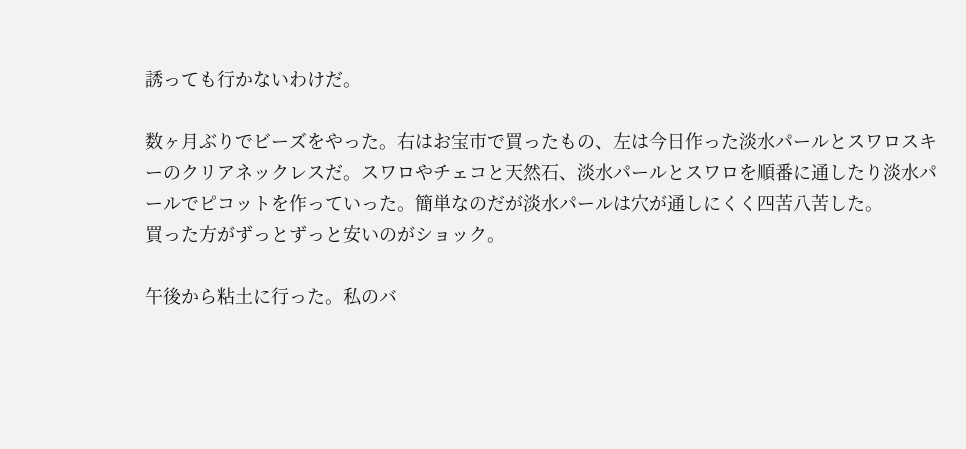誘っても行かないわけだ。

数ヶ月ぶりでビーズをやった。右はお宝市で買ったもの、左は今日作った淡水パールとスワロスキーのクリアネックレスだ。スワロやチェコと天然石、淡水パールとスワロを順番に通したり淡水パールでピコットを作っていった。簡単なのだが淡水パールは穴が通しにくく四苦八苦した。
買った方がずっとずっと安いのがショック。

午後から粘土に行った。私のバ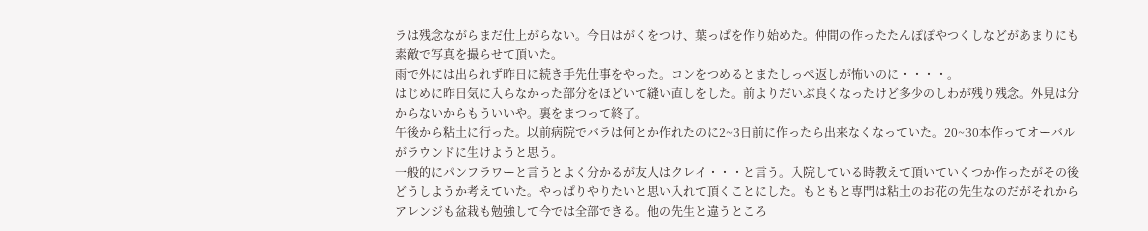ラは残念ながらまだ仕上がらない。今日はがくをつけ、葉っぱを作り始めた。仲間の作ったたんぽぽやつくしなどがあまりにも素敵で写真を撮らせて頂いた。
雨で外には出られず昨日に続き手先仕事をやった。コンをつめるとまたしっぺ返しが怖いのに・・・・。
はじめに昨日気に入らなかった部分をほどいて縫い直しをした。前よりだいぶ良くなったけど多少のしわが残り残念。外見は分からないからもういいや。裏をまつって終了。
午後から粘土に行った。以前病院でバラは何とか作れたのに2~3日前に作ったら出来なくなっていた。20~30本作ってオーバルがラウンドに生けようと思う。
一般的にパンフラワーと言うとよく分かるが友人はクレイ・・・と言う。入院している時教えて頂いていくつか作ったがその後どうしようか考えていた。やっぱりやりたいと思い入れて頂くことにした。もともと専門は粘土のお花の先生なのだがそれからアレンジも盆栽も勉強して今では全部できる。他の先生と違うところ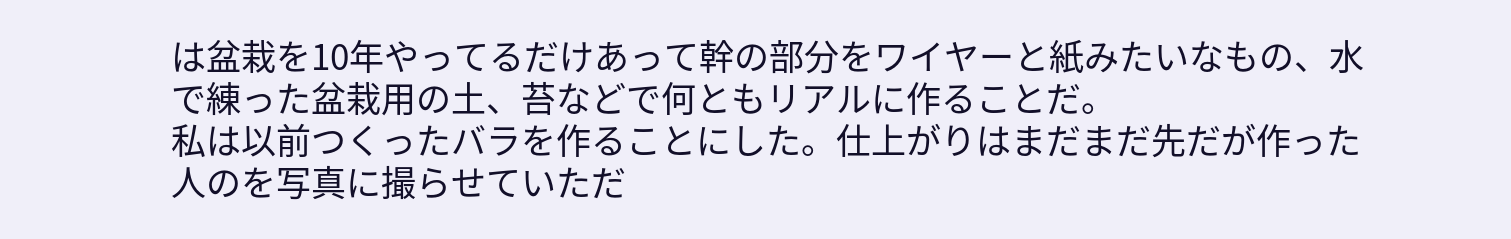は盆栽を10年やってるだけあって幹の部分をワイヤーと紙みたいなもの、水で練った盆栽用の土、苔などで何ともリアルに作ることだ。
私は以前つくったバラを作ることにした。仕上がりはまだまだ先だが作った人のを写真に撮らせていただ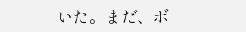いた。まだ、ボ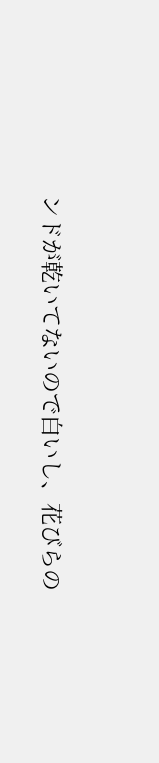ンドが乾いてないので白いし、花びらの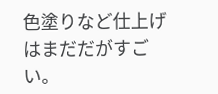色塗りなど仕上げはまだだがすごい。